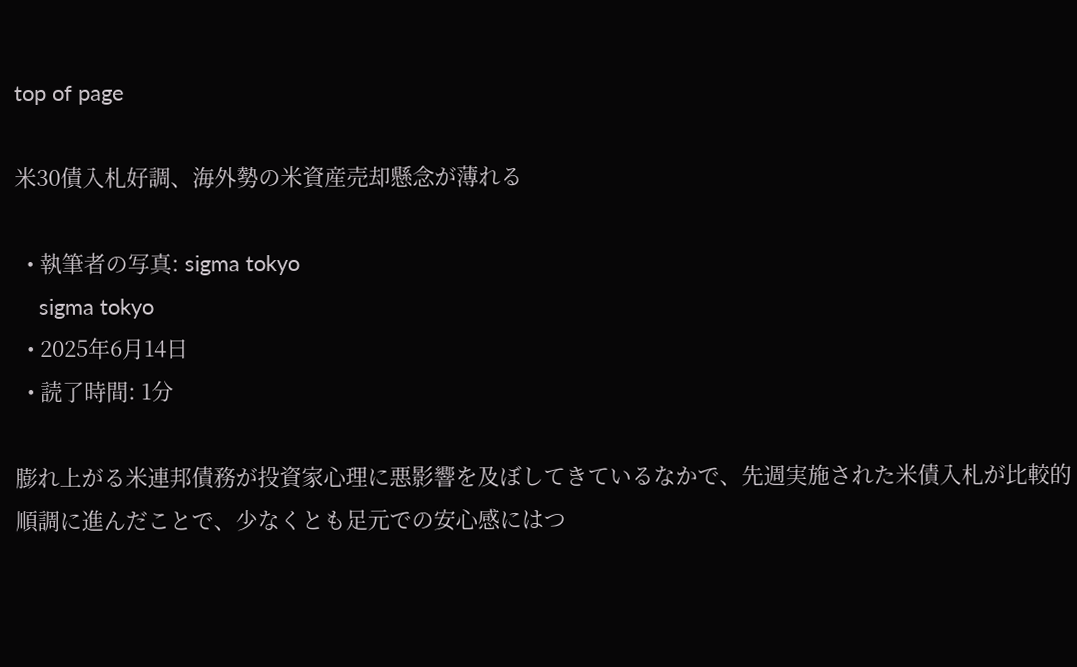top of page

米30債入札好調、海外勢の米資産売却懸念が薄れる

  • 執筆者の写真: sigma tokyo
    sigma tokyo
  • 2025年6月14日
  • 読了時間: 1分

膨れ上がる米連邦債務が投資家心理に悪影響を及ぼしてきているなかで、先週実施された米債入札が比較的順調に進んだことで、少なくとも足元での安心感にはつ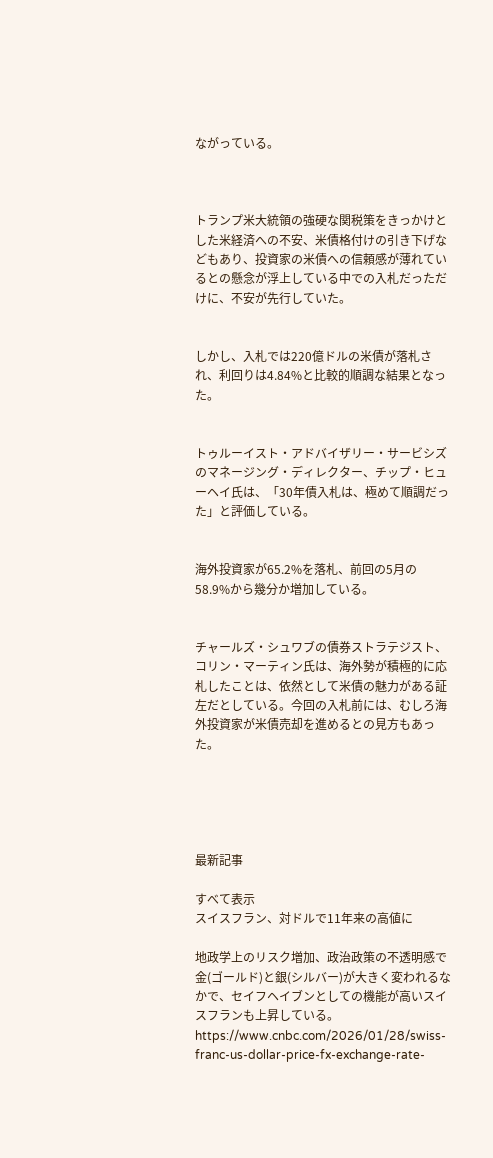ながっている。



トランプ米大統領の強硬な関税策をきっかけとした米経済への不安、米債格付けの引き下げなどもあり、投資家の米債への信頼感が薄れているとの懸念が浮上している中での入札だっただけに、不安が先行していた。


しかし、入札では220億ドルの米債が落札され、利回りは4.84%と比較的順調な結果となった。


トゥルーイスト・アドバイザリー・サービシズのマネージング・ディレクター、チップ・ヒューヘイ氏は、「30年債入札は、極めて順調だった」と評価している。


海外投資家が65.2%を落札、前回の5月の58.9%から幾分か増加している。


チャールズ・シュワブの債券ストラテジスト、コリン・マーティン氏は、海外勢が積極的に応札したことは、依然として米債の魅力がある証左だとしている。今回の入札前には、むしろ海外投資家が米債売却を進めるとの見方もあった。





最新記事

すべて表示
スイスフラン、対ドルで11年来の高値に

地政学上のリスク増加、政治政策の不透明感で金(ゴールド)と銀(シルバー)が大きく変われるなかで、セイフヘイブンとしての機能が高いスイスフランも上昇している。 https://www.cnbc.com/2026/01/28/swiss-franc-us-dollar-price-fx-exchange-rate-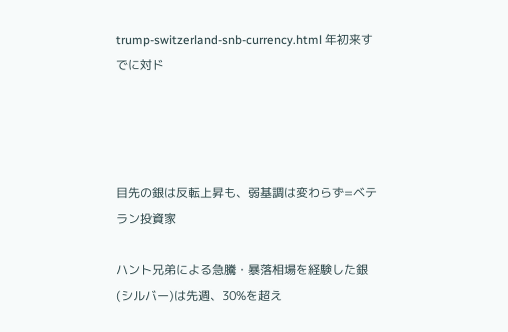trump-switzerland-snb-currency.html 年初来すでに対ド




目先の銀は反転上昇も、弱基調は変わらず=ベテラン投資家

ハント兄弟による急騰・暴落相場を経験した銀(シルバー)は先週、30%を超え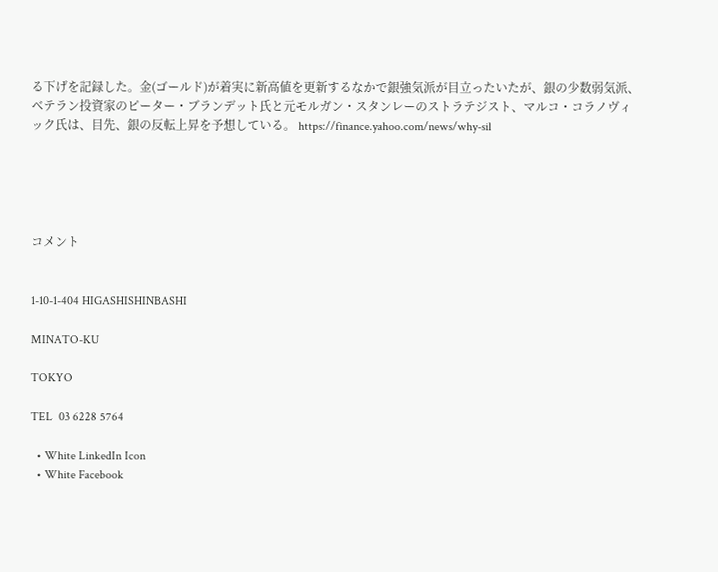る下げを記録した。金(ゴールド)が着実に新高値を更新するなかで銀強気派が目立ったいたが、銀の少数弱気派、ベテラン投資家のピーター・ブランデット氏と元モルガン・スタンレーのストラテジスト、マルコ・コラノヴィック氏は、目先、銀の反転上昇を予想している。 https://finance.yahoo.com/news/why-sil





コメント


1-10-1-404 HIGASHISHINBASHI

MINATO-KU

TOKYO

TEL  03 6228 5764

  • White LinkedIn Icon
  • White Facebook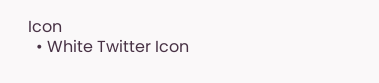Icon
  • White Twitter Icon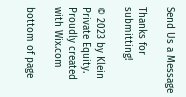Send Us a Message

Thanks for submitting!

© 2023 by Klein Private Equity. Proudly created with Wix.com

bottom of page